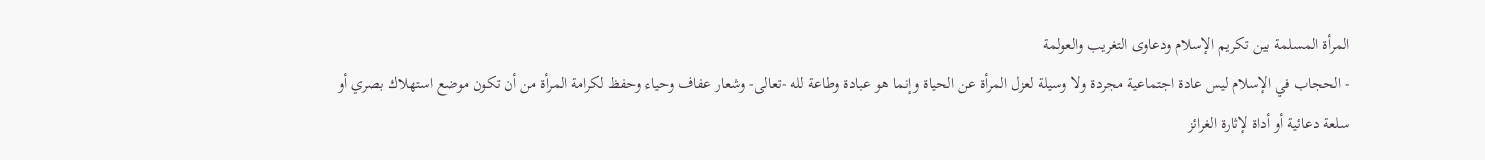المرأة المسلمة بين تكريم الإسلام ودعاوى التغريب والعولمة
- الحجاب في الإسلام ليس عادة اجتماعية مجردة ولا وسيلة لعزل المرأة عن الحياة وإنما هو عبادة وطاعة لله -تعالى- وشعار عفاف وحياء وحفظ لكرامة المرأة من أن تكون موضع استهلاك بصري أو سلعة دعائية أو أداة لإثارة الغرائز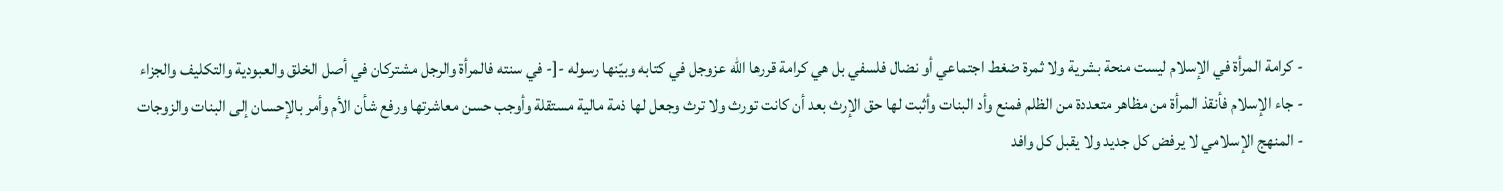- كرامة المرأة في الإسلام ليست منحة بشرية ولا ثمرة ضغط اجتماعي أو نضال فلسفي بل هي كرامة قررها الله عزوجل في كتابه وبيّنها رسوله -[- في سنته فالمرأة والرجل مشتركان في أصل الخلق والعبودية والتكليف والجزاء
- جاء الإسلام فأنقذ المرأة من مظاهر متعددة من الظلم فمنع وأد البنات وأثبت لها حق الإرث بعد أن كانت تورث ولا ترث وجعل لها ذمة مالية مستقلة وأوجب حسن معاشرتها ورفع شأن الأم وأمر بالإحسان إلى البنات والزوجات
- المنهج الإسلامي لا يرفض كل جديد ولا يقبل كل وافد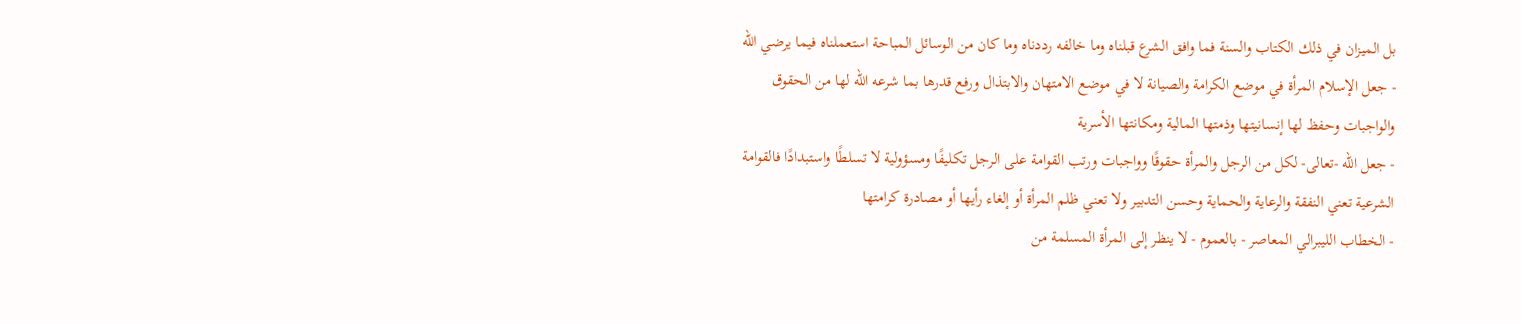بل الميزان في ذلك الكتاب والسنة فما وافق الشرع قبلناه وما خالفه رددناه وما كان من الوسائل المباحة استعملناه فيما يرضي الله
- جعل الإسلام المرأة في موضع الكرامة والصيانة لا في موضع الامتهان والابتذال ورفع قدرها بما شرعه الله لها من الحقوق والواجبات وحفظ لها إنسانيتها وذمتها المالية ومكانتها الأسرية
- جعل الله -تعالى- لكل من الرجل والمرأة حقوقًا وواجبات ورتب القوامة على الرجل تكليفًا ومسؤولية لا تسلطًا واستبدادًا فالقوامة الشرعية تعني النفقة والرعاية والحماية وحسن التدبير ولا تعني ظلم المرأة أو إلغاء رأيها أو مصادرة كرامتها
- الخطاب الليبرالي المعاصر - بالعموم - لا ينظر إلى المرأة المسلمة من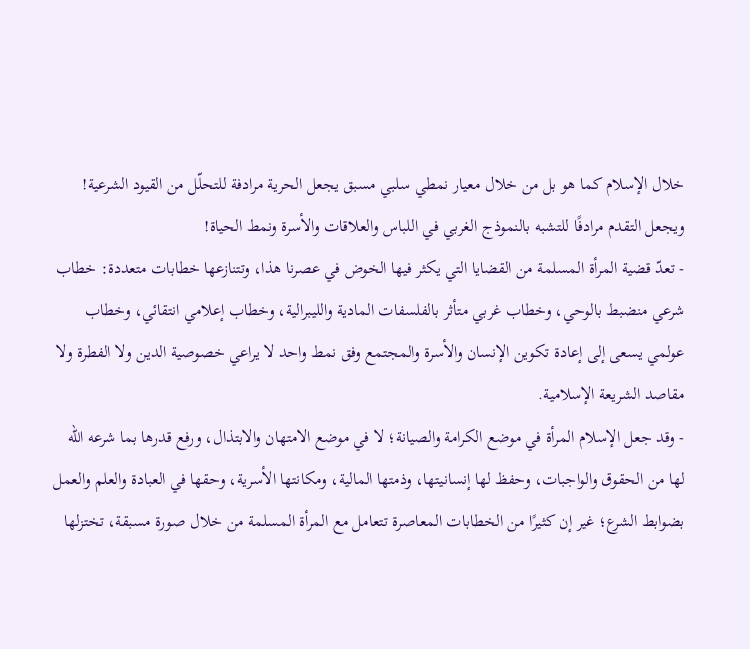خلال الإسلام كما هو بل من خلال معيار نمطي سلبي مسبق يجعل الحرية مرادفة للتحلّل من القيود الشرعية! ويجعل التقدم مرادفًا للتشبه بالنموذج الغربي في اللباس والعلاقات والأسرة ونمط الحياة!
- تعدّ قضية المرأة المسلمة من القضايا التي يكثر فيها الخوض في عصرنا هذا، وتتنازعها خطابات متعددة: خطاب شرعي منضبط بالوحي، وخطاب غربي متأثر بالفلسفات المادية والليبرالية، وخطاب إعلامي انتقائي، وخطاب عولمي يسعى إلى إعادة تكوين الإنسان والأسرة والمجتمع وفق نمط واحد لا يراعي خصوصية الدين ولا الفطرة ولا مقاصد الشريعة الإسلامية.
- وقد جعل الإسلام المرأة في موضع الكرامة والصيانة؛ لا في موضع الامتهان والابتذال، ورفع قدرها بما شرعه الله لها من الحقوق والواجبات، وحفظ لها إنسانيتها، وذمتها المالية، ومكانتها الأسرية، وحقها في العبادة والعلم والعمل بضوابط الشرع؛ غير إن كثيرًا من الخطابات المعاصرة تتعامل مع المرأة المسلمة من خلال صورة مسبقة، تختزلها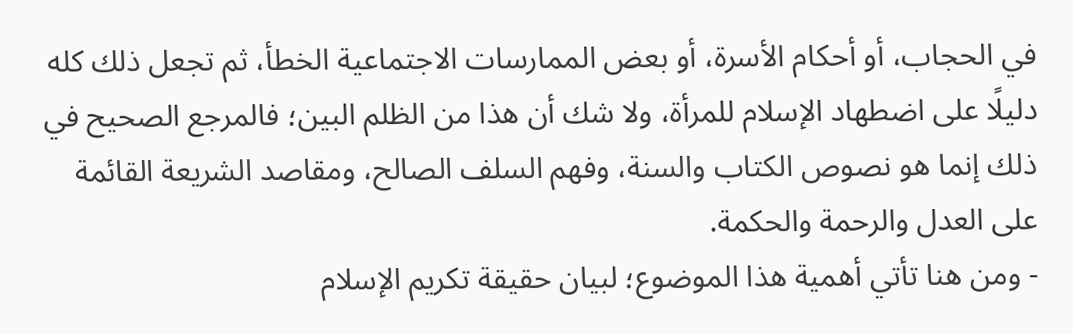في الحجاب، أو أحكام الأسرة، أو بعض الممارسات الاجتماعية الخطأ، ثم تجعل ذلك كله دليلًا على اضطهاد الإسلام للمرأة، ولا شك أن هذا من الظلم البين؛ فالمرجع الصحيح في ذلك إنما هو نصوص الكتاب والسنة، وفهم السلف الصالح، ومقاصد الشريعة القائمة على العدل والرحمة والحكمة.
- ومن هنا تأتي أهمية هذا الموضوع؛ لبيان حقيقة تكريم الإسلام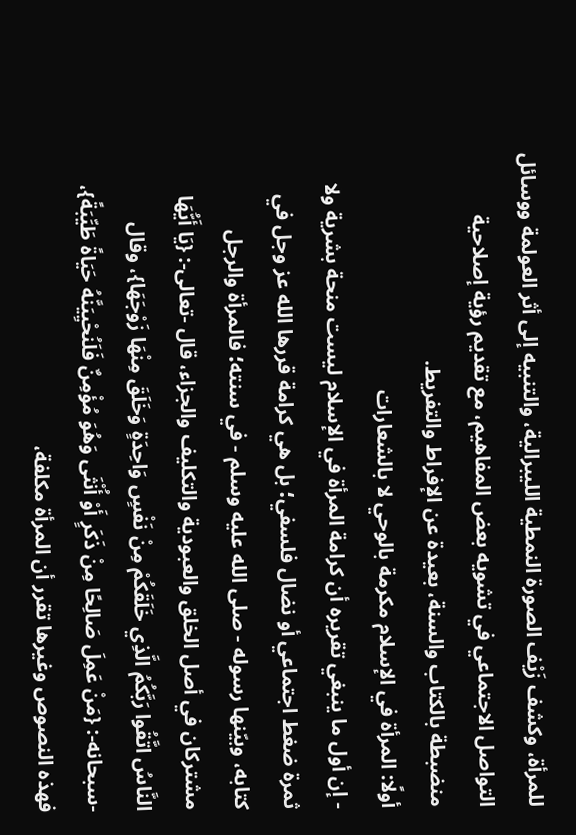للمرأة، وكشف زَيْف الصورة النمطية الليبرالية، والتنبيه إلى أثر العولمة ووسائل التواصل الاجتماعي في تشويه بعض المفاهيم، مع تقديم رؤية إصلاحية منضبطة بالكتاب والسنة، بعيدة عن الإفراط والتفريط.
أولًا: المرأة في الإسلام مكرمة بالوحي لا بالشعارات
- إن أول ما ينبغي تقريره أن كرامة المرأة في الإسلام ليست منحة بشرية ولا ثمرة ضغط اجتماعي أو نضال فلسفي؛ بل هي كرامة قررها الله عز وجل في كتابه، وبيّنها رسوله - صلى الله عليه وسلم - في سنته؛ فالمرأة والرجل مشتركان في أصل الخلق والعبودية والتكليف والجزاء، قال -تعالى-: {يَا أَيُّهَا النَّاسُ اتَّقُوا رَبَّكُمُ الَّذِي خَلَقَكُمْ مِنْ نَفْسٍ وَاحِدَةٍ وَخَلَقَ مِنْهَا زَوْجَهَا}، وقال -سبحانه-: {مَنْ عَمِلَ صَالِحًا مِنْ ذَكَرٍ أَوْ أُنْثَى وَهُوَ مُؤْمِنٌ فَلَنُحْيِيَنَّهُ حَيَاةً طَيِّبَةً}، فهذه النصوص وغيرها تقرر أن المرأة مكلفة،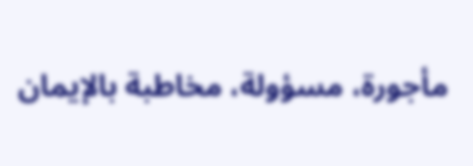مأجورة، مسؤولة، مخاطبة بالإيمان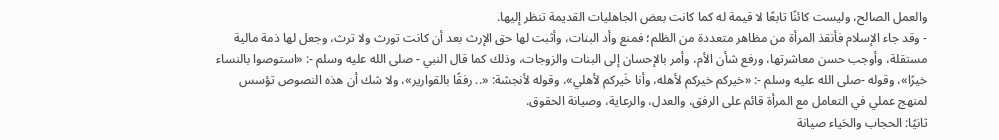والعمل الصالح، وليست كائنًا تابعًا لا قيمة له كما كانت بعض الجاهليات القديمة تنظر إليها.
- وقد جاء الإسلام فأنقذ المرأة من مظاهر متعددة من الظلم؛ فمنع وأد البنات، وأثبت لها حق الإرث بعد أن كانت تورث ولا ترث، وجعل لها ذمة مالية مستقلة، وأوجب حسن معاشرتها، ورفع شأن الأم، وأمر بالإحسان إلى البنات والزوجات، وذلك كما قال النبي - صلى الله عليه وسلم -: «استوصوا بالنساء خيرًا»، وقوله -صلى الله عليه وسلم -: «خيركم خيركم لأهله، وأنا خَيركم لأهلي»، وقوله لأنجشة: «.. رفقًا بالقوارير»، ولا شك أن هذه النصوص تؤسس لمنهج عملي في التعامل مع المرأة قائم على الرفق، والعدل، والرعاية، وصيانة الحقوق.
ثانيًا: الحجاب والحَياء صيانة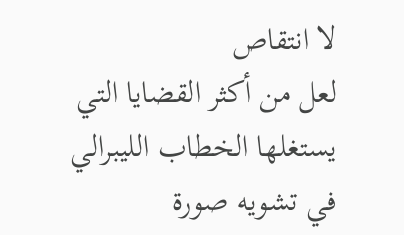لا انتقاص
لعل من أكثر القضايا التي يستغلها الخطاب الليبرالي في تشويه صورة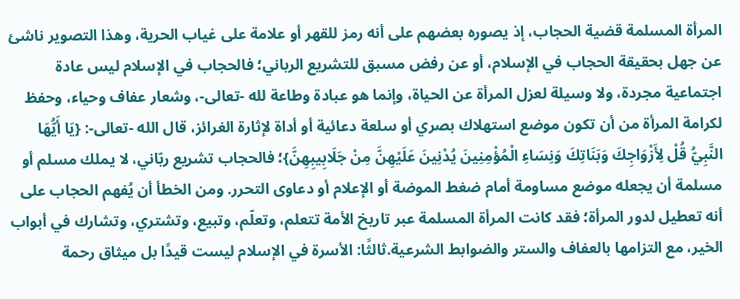المرأة المسلمة قضية الحجاب، إذ يصوره بعضهم على أنه رمز للقهر أو علامة على غياب الحرية، وهذا التصوير ناشئ عن جهل بحقيقة الحجاب في الإسلام، أو عن رفض مسبق للتشريع الرباني؛ فالحجاب في الإسلام ليس عادة اجتماعية مجردة، ولا وسيلة لعزل المرأة عن الحياة، وإنما هو عبادة وطاعة لله -تعالى-، وشعار عفاف وحياء، وحفظ لكرامة المرأة من أن تكون موضع استهلاك بصري أو سلعة دعائية أو أداة لإثارة الغرائز، قال الله -تعالى-: {يَا أَيُّهَا النَّبِيُّ قُلْ لِأَزْوَاجِكَ وَبَنَاتِكَ وَنِسَاءِ الْمُؤْمِنِينَ يُدْنِينَ عَلَيْهِنَّ مِنْ جَلَابِيبِهِنَّ}؛ فالحجاب تشريع ربّاني، لا يملك مسلم أو مسلمة أن يجعله موضع مساومة أمام ضغط الموضة أو الإعلام أو دعاوى التحرر. ومن الخطأ أن يُفهم الحجاب على أنه تعطيل لدور المرأة؛ فقد كانت المرأة المسلمة عبر تاريخ الأمة تتعلم، وتعلّم، وتبيع، وتشتري، وتشارك في أبواب الخير، مع التزامها بالعفاف والستر والضوابط الشرعية.ثالثًا: الأسرة في الإسلام ليست قيدًا بل ميثاق رحمة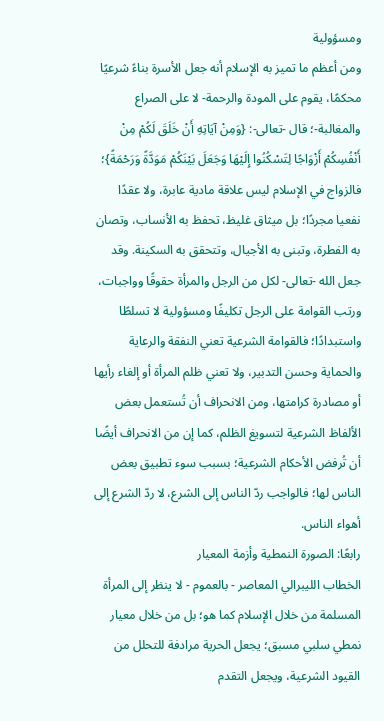ومسؤولية
ومن أعظم ما تميز به الإسلام أنه جعل الأسرة بناءً شرعيًا محكمًا، يقوم على المودة والرحمة- لا على الصراع والمغالبة-؛ قال -تعالى-: {وَمِنْ آيَاتِهِ أَنْ خَلَقَ لَكُمْ مِنْ أَنْفُسِكُمْ أَزْوَاجًا لِتَسْكُنُوا إِلَيْهَا وَجَعَلَ بَيْنَكُمْ مَوَدَّةً وَرَحْمَةً}؛ فالزواج في الإسلام ليس علاقة مادية عابرة، ولا عقدًا نفعيا مجردًا؛ بل ميثاق غليظ، تحفظ به الأنساب، وتصان به الفطرة، وتبنى به الأجيال، وتتحقق به السكينة. وقد جعل الله -تعالى- لكل من الرجل والمرأة حقوقًا وواجبات، ورتب القوامة على الرجل تكليفًا ومسؤولية لا تسلطًا واستبدادًا؛ فالقوامة الشرعية تعني النفقة والرعاية والحماية وحسن التدبير، ولا تعني ظلم المرأة أو إلغاء رأيها أو مصادرة كرامتها، ومن الانحراف أن تُستعمل بعض الألفاظ الشرعية لتسويغ الظلم، كما إن من الانحراف أيضًا أن تُرفض الأحكام الشرعية؛ بسبب سوء تطبيق بعض الناس لها؛ فالواجب ردّ الناس إلى الشرع، لا ردّ الشرع إلى أهواء الناس.
رابعًا: الصورة النمطية وأزمة المعيار
الخطاب الليبرالي المعاصر - بالعموم - لا ينظر إلى المرأة المسلمة من خلال الإسلام كما هو؛ بل من خلال معيار نمطي سلبي مسبق؛ يجعل الحرية مرادفة للتحلل من القيود الشرعية، ويجعل التقدم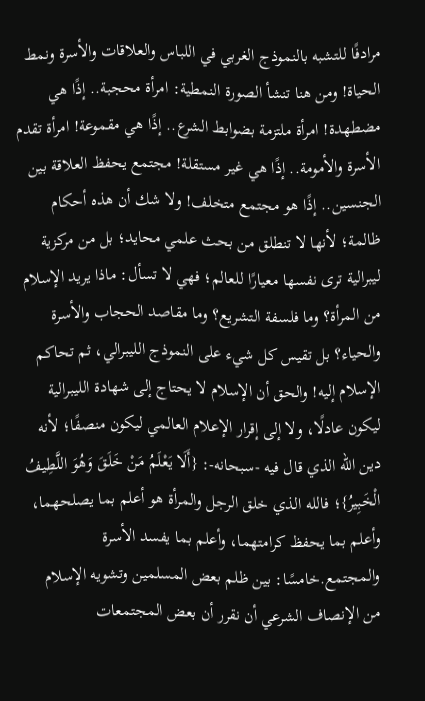مرادفًا للتشبه بالنموذج الغربي في اللباس والعلاقات والأسرة ونمط الحياة! ومن هنا تنشأ الصورة النمطية: امرأة محجبة.. إذًا هي مضطهدة! امرأة ملتزمة بضوابط الشرع.. إذًا هي مقموعة! امرأة تقدم الأسرة والأمومة.. إذًا هي غير مستقلة! مجتمع يحفظ العلاقة بين الجنسين.. إذًا هو مجتمع متخلف! ولا شك أن هذه أحكام ظالمة؛ لأنها لا تنطلق من بحث علمي محايد؛ بل من مركزية ليبرالية ترى نفسها معيارًا للعالم؛ فهي لا تسأل: ماذا يريد الإسلام من المرأة؟ وما فلسفة التشريع؟ وما مقاصد الحجاب والأسرة والحياء؟ بل تقيس كل شيء على النموذج الليبرالي، ثم تحاكم الإسلام إليه! والحق أن الإسلام لا يحتاج إلى شهادة الليبرالية ليكون عادلًا، ولا إلى إقرار الإعلام العالمي ليكون منصفًا؛ لأنه دين الله الذي قال فيه -سبحانه-: {أَلَا يَعْلَمُ مَنْ خَلَقَ وَهُوَ اللَّطِيفُ الْخَبِيرُ}؛ فالله الذي خلق الرجل والمرأة هو أعلم بما يصلحهما، وأعلم بما يحفظ كرامتهما، وأعلم بما يفسد الأسرة والمجتمع.خامسًا: بين ظلم بعض المسلمين وتشويه الإسلام
من الإنصاف الشرعي أن نقرر أن بعض المجتمعات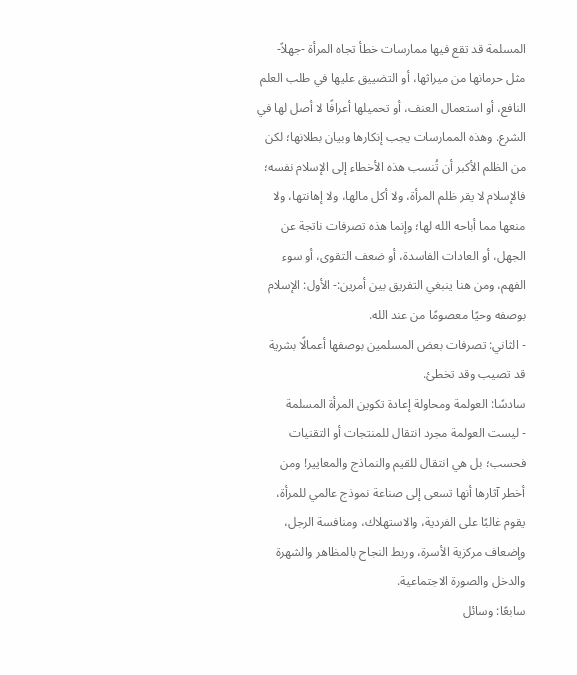المسلمة قد تقع فيها ممارسات خطأ تجاه المرأة -جهلاً- مثل حرمانها من ميراثها، أو التضييق عليها في طلب العلم النافع، أو استعمال العنف، أو تحميلها أعرافًا لا أصل لها في الشرع. وهذه الممارسات يجب إنكارها وبيان بطلانها؛ لكن من الظلم الأكبر أن تُنسب هذه الأخطاء إلى الإسلام نفسه؛ فالإسلام لا يقر ظلم المرأة، ولا أكل مالها، ولا إهانتها، ولا منعها مما أباحه الله لها؛ وإنما هذه تصرفات ناتجة عن الجهل، أو العادات الفاسدة، أو ضعف التقوى، أو سوء الفهم، ومن هنا ينبغي التفريق بين أمرين:- الأول: الإسلام بوصفه وحيًا معصومًا من عند الله.
- الثاني: تصرفات بعض المسلمين بوصفها أعمالًا بشرية قد تصيب وقد تخطئ.
سادسًا: العولمة ومحاولة إعادة تكوين المرأة المسلمة
- ليست العولمة مجرد انتقال للمنتجات أو التقنيات فحسب؛ بل هي انتقال للقيم والنماذج والمعايير! ومن أخطر آثارها أنها تسعى إلى صناعة نموذج عالمي للمرأة، يقوم غالبًا على الفردية، والاستهلاك، ومنافسة الرجل، وإضعاف مركزية الأسرة، وربط النجاح بالمظاهر والشهرة والدخل والصورة الاجتماعية.
سابعًا: وسائل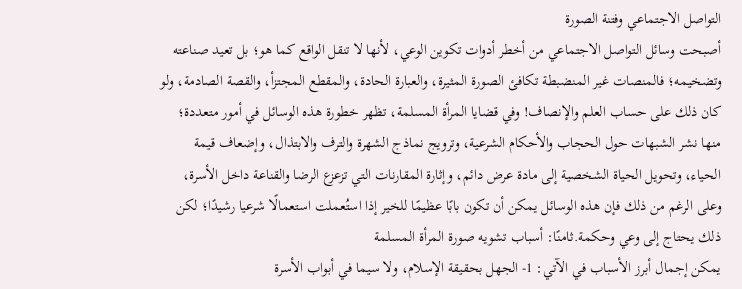التواصل الاجتماعي وفتنة الصورة
أصبحت وسائل التواصل الاجتماعي من أخطر أدوات تكوين الوعي، لأنها لا تنقل الواقع كما هو؛ بل تعيد صناعته وتضخيمه؛ فالمنصات غير المنضبطة تكافئ الصورة المثيرة، والعبارة الحادة، والمقطع المجتزأ، والقصة الصادمة، ولو كان ذلك على حساب العلم والإنصاف! وفي قضايا المرأة المسلمة، تظهر خطورة هذه الوسائل في أمور متعددة؛ منها نشر الشبهات حول الحجاب والأحكام الشرعية، وترويج نماذج الشهرة والترف والابتذال، وإضعاف قيمة الحياء، وتحويل الحياة الشخصية إلى مادة عرض دائم، وإثارة المقارنات التي تزعزع الرضا والقناعة داخل الأسرة، وعلى الرغم من ذلك فإن هذه الوسائل يمكن أن تكون بابًا عظيمًا للخير إذا استُعملت استعمالًا شرعيا رشيدًا؛ لكن ذلك يحتاج إلى وعي وحكمة.ثامنًا: أسباب تشويه صورة المرأة المسلمة
يمكن إجمال أبرز الأسباب في الآتي: 1- الجهل بحقيقة الإسلام، ولا سيما في أبواب الأسرة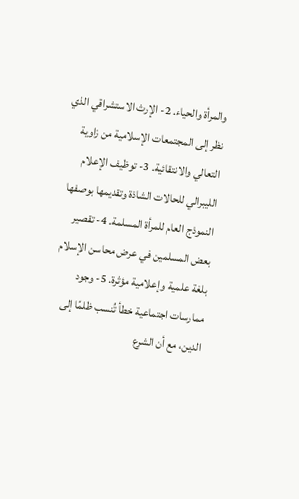والمرأة والحياء. 2- الإرث الاستشراقي الذي نظر إلى المجتمعات الإسلامية من زاوية التعالي والانتقائية. 3- توظيف الإعلام الليبرالي للحالات الشاذة وتقديمها بوصفها النموذج العام للمرأة المسلمة. 4- تقصير بعض المسلمين في عرض محاسن الإسلام بلغة علمية وإعلامية مؤثرة. 5- وجود ممارسات اجتماعية خطأ تُنسب ظلمًا إلى الدين، مع أن الشرع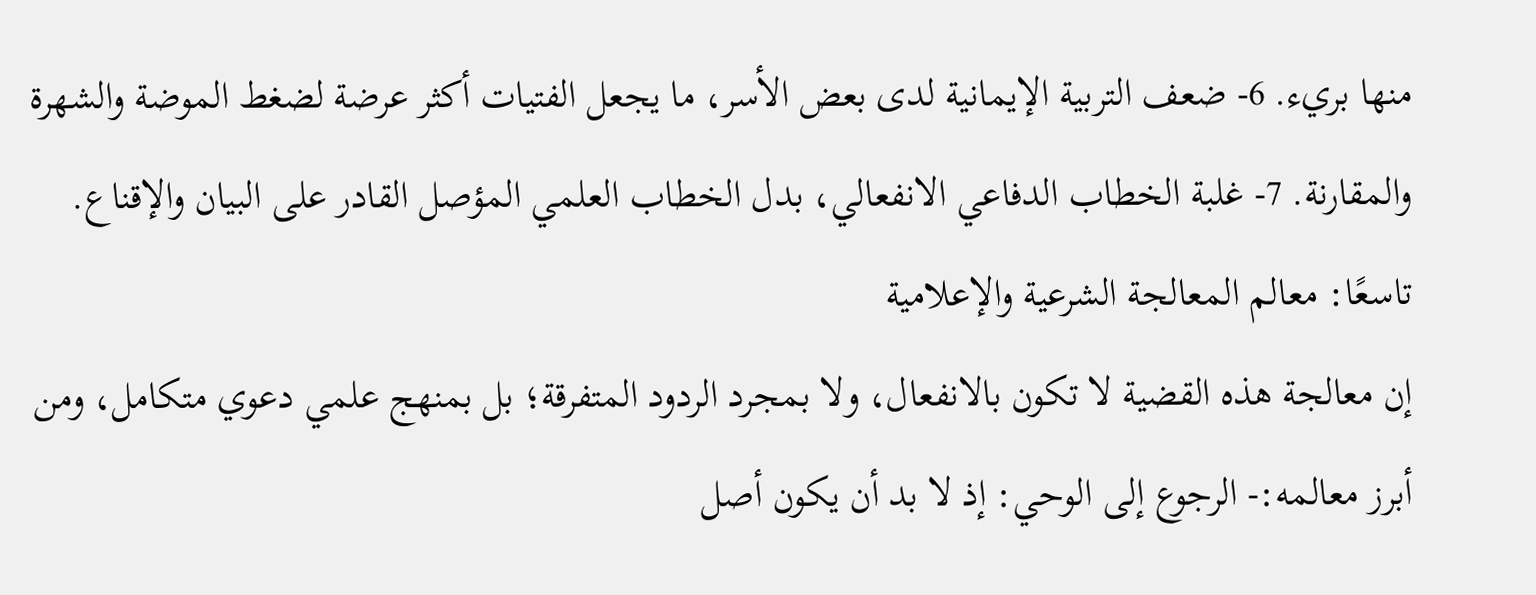منها بريء. 6- ضعف التربية الإيمانية لدى بعض الأسر، ما يجعل الفتيات أكثر عرضة لضغط الموضة والشهرة والمقارنة. 7- غلبة الخطاب الدفاعي الانفعالي، بدل الخطاب العلمي المؤصل القادر على البيان والإقناع.
تاسعًا: معالم المعالجة الشرعية والإعلامية
إن معالجة هذه القضية لا تكون بالانفعال، ولا بمجرد الردود المتفرقة؛ بل بمنهج علمي دعوي متكامل، ومن أبرز معالمه:- الرجوع إلى الوحي: إذ لا بد أن يكون أصل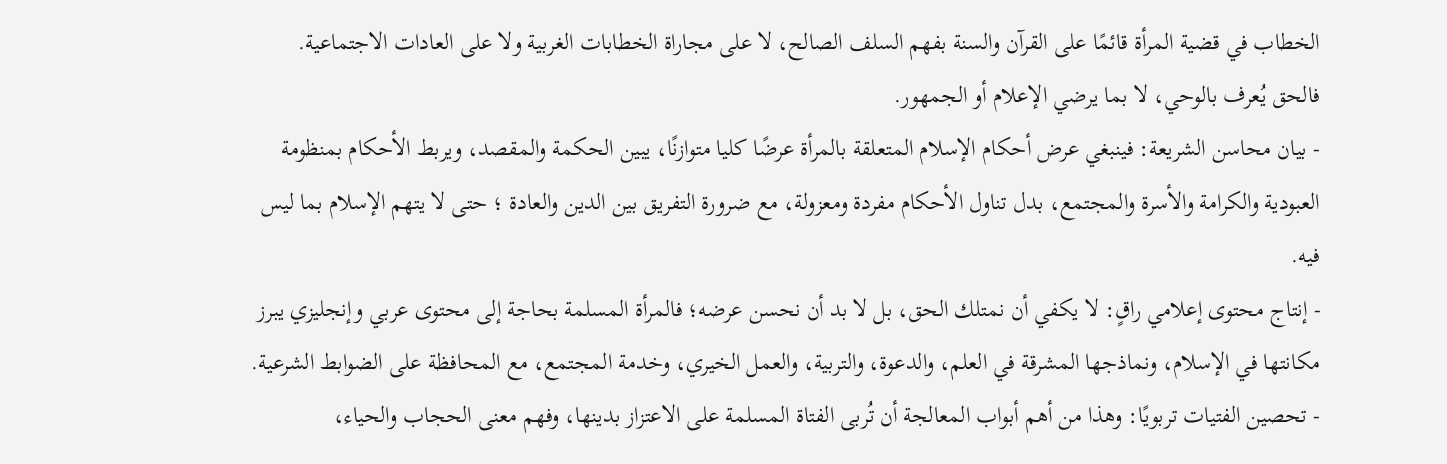الخطاب في قضية المرأة قائمًا على القرآن والسنة بفهم السلف الصالح، لا على مجاراة الخطابات الغربية ولا على العادات الاجتماعية. فالحق يُعرف بالوحي، لا بما يرضي الإعلام أو الجمهور.
- بيان محاسن الشريعة: فينبغي عرض أحكام الإسلام المتعلقة بالمرأة عرضًا كليا متوازنًا، يبين الحكمة والمقصد، ويربط الأحكام بمنظومة العبودية والكرامة والأسرة والمجتمع، بدل تناول الأحكام مفردة ومعزولة، مع ضرورة التفريق بين الدين والعادة ؛ حتى لا يتهم الإسلام بما ليس فيه.
- إنتاج محتوى إعلامي راقٍ: لا يكفي أن نمتلك الحق، بل لا بد أن نحسن عرضه؛ فالمرأة المسلمة بحاجة إلى محتوى عربي وإنجليزي يبرز مكانتها في الإسلام، ونماذجها المشرقة في العلم، والدعوة، والتربية، والعمل الخيري، وخدمة المجتمع، مع المحافظة على الضوابط الشرعية.
- تحصين الفتيات تربويًا: وهذا من أهم أبواب المعالجة أن تُربى الفتاة المسلمة على الاعتزاز بدينها، وفهم معنى الحجاب والحياء،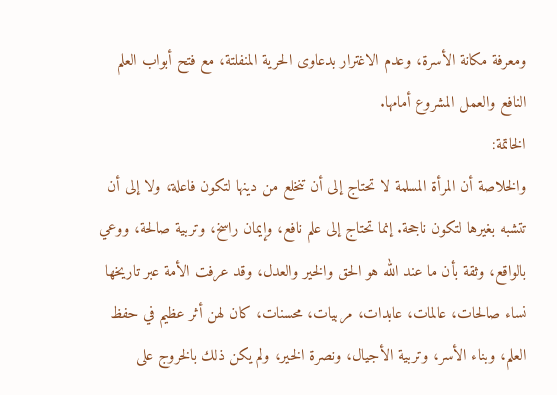ومعرفة مكانة الأسرة، وعدم الاغترار بدعاوى الحرية المنفلتة، مع فتح أبواب العلم النافع والعمل المشروع أمامها.
الخاتمة:
والخلاصة أن المرأة المسلمة لا تحتاج إلى أن تنخلع من دينها لتكون فاعلة، ولا إلى أن تتشبه بغيرها لتكون ناجحة. إنما تحتاج إلى علم نافع، وإيمان راسخ، وتربية صالحة، ووعي بالواقع، وثقة بأن ما عند الله هو الحق والخير والعدل، وقد عرفت الأمة عبر تاريخها نساء صالحات، عالمات، عابدات، مربيات، محسنات، كان لهن أثر عظيم في حفظ العلم، وبناء الأسر، وتربية الأجيال، ونصرة الخير، ولم يكن ذلك بالخروج على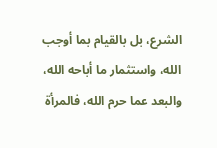الشرع، بل بالقيام بما أوجب الله، واستثمار ما أباحه الله، والبعد عما حرم الله، فالمرأة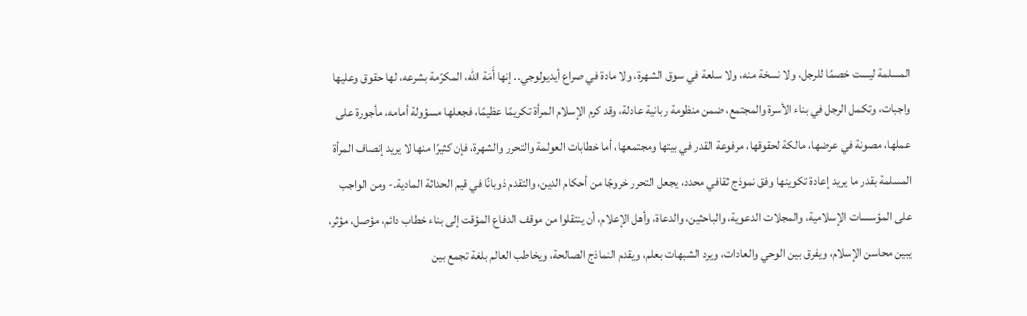المسلمة ليست خصمًا للرجل، ولا نسخة منه، ولا سلعة في سوق الشهرة، ولا مادة في صراع أيديولوجي.. إنها أَمَة الله، المكرّمة بشرعه، لها حقوق وعليها واجبات، وتكمل الرجل في بناء الأسرة والمجتمع، ضمن منظومة ربانية عادلة، وقد كرم الإسلام المرأة تكريمًا عظيمًا، فجعلها مسؤولة أمامه، مأجورة على عملها، مصونة في عرضها، مالكة لحقوقها، مرفوعة القدر في بيتها ومجتمعها، أما خطابات العولمة والتحرر والشهرة، فإن كثيرًا منها لا يريد إنصاف المرأة المسلمة بقدر ما يريد إعادة تكوينها وفق نموذج ثقافي محدد، يجعل التحرر خروجًا من أحكام الدين، والتقدم ذوبانًا في قيم الحداثة المادية.- ومن الواجب على المؤسسات الإسلامية، والمجلات الدعوية، والباحثين، والدعاة، وأهل الإعلام، أن ينتقلوا من موقف الدفاع المؤقت إلى بناء خطاب دائم، مؤصل، مؤثر، يبين محاسن الإسلام، ويفرق بين الوحي والعادات، ويرد الشبهات بعلم، ويقدم النماذج الصالحة، ويخاطب العالم بلغة تجمع بين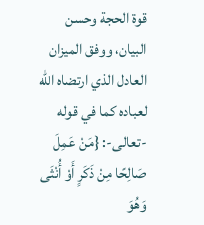قوة الحجة وحسن البيان، ووفق الميزان العادل الذي ارتضاه الله لعباده كما في قوله -تعالى-: {مَنْ عَمِلَ صَالِحًا مِنْ ذَكَرٍ أَوْ أُنْثَى وَهُوَ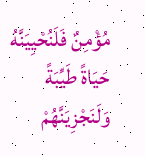مُؤْمِنٌ فَلَنُحْيِيَنَّهُ حَيَاةً طَيِّبَةً وَلَنَجْزِيَنَّهُمْ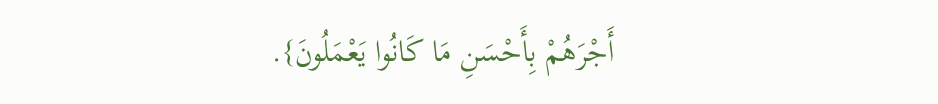أَجْرَهُمْ بِأَحْسَنِ مَا كَانُوا يَعْمَلُونَ}.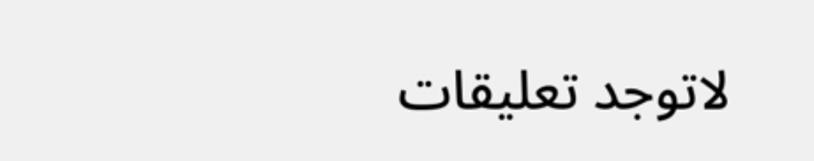لاتوجد تعليقات